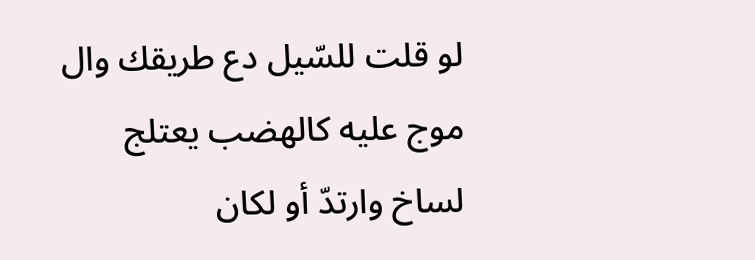لو قلت للسّيل دع طريقك وال
موج عليه كالهضب يعتلج
لساخ وارتدّ أو لكان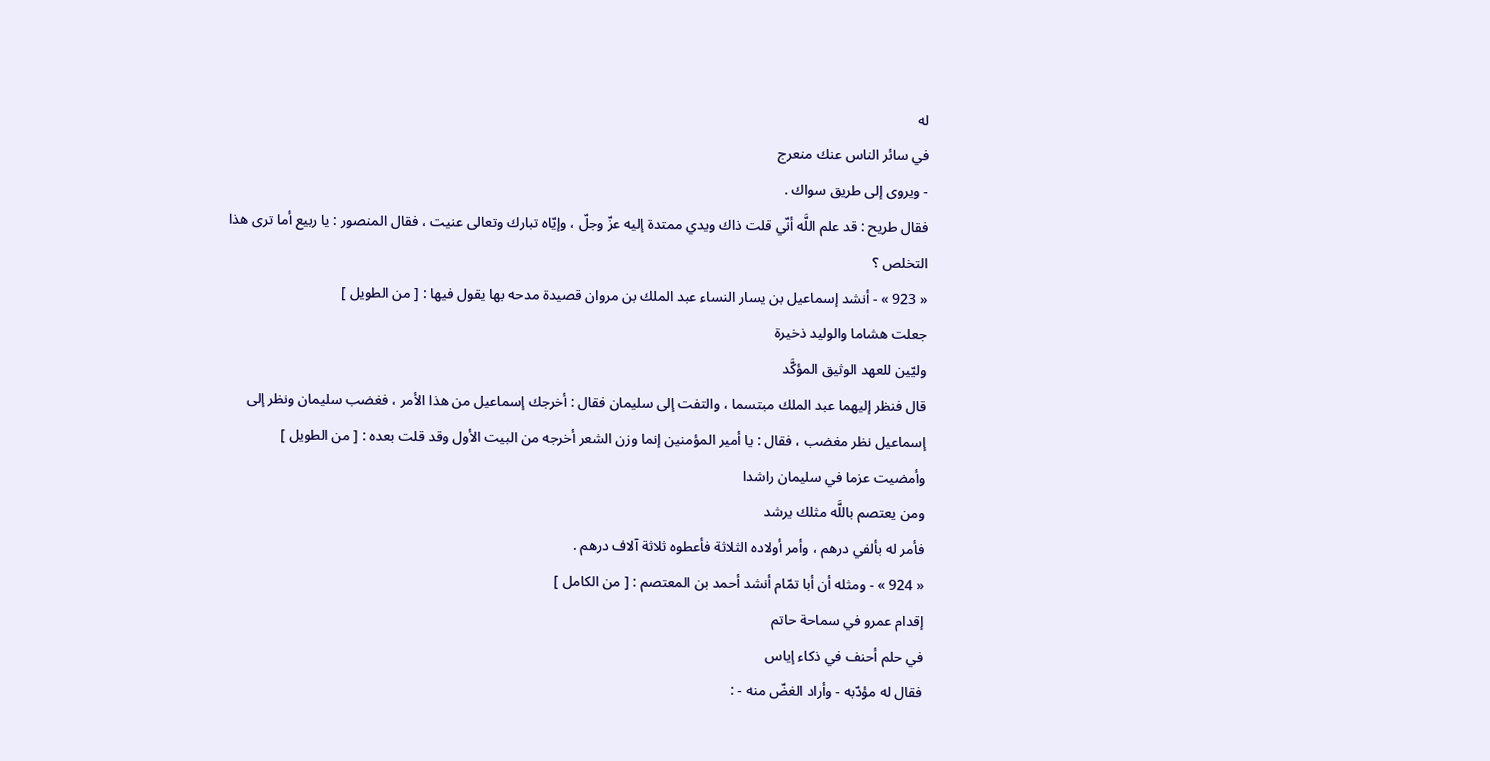له
في سائر الناس عنك منعرج
- ويروى إلى طريق سواك .
فقال طريح : قد علم اللَّه أنّي قلت ذاك ويدي ممتدة إليه عزّ وجلّ ، وإيّاه تبارك وتعالى عنيت ، فقال المنصور : يا ربيع أما ترى هذا التخلص ؟
« 923 » - أنشد إسماعيل بن يسار النساء عبد الملك بن مروان قصيدة مدحه بها يقول فيها : [ من الطويل ]
جعلت هشاما والوليد ذخيرة
وليّين للعهد الوثيق المؤكَّد
قال فنظر إليهما عبد الملك مبتسما ، والتفت إلى سليمان فقال : أخرجك إسماعيل من هذا الأمر ، فغضب سليمان ونظر إلى إسماعيل نظر مغضب ، فقال : يا أمير المؤمنين إنما وزن الشعر أخرجه من البيت الأول وقد قلت بعده : [ من الطويل ]
وأمضيت عزما في سليمان راشدا
ومن يعتصم باللَّه مثلك يرشد
فأمر له بألفي درهم ، وأمر أولاده الثلاثة فأعطوه ثلاثة آلاف درهم .
« 924 » - ومثله أن أبا تمّام أنشد أحمد بن المعتصم : [ من الكامل ]
إقدام عمرو في سماحة حاتم
في حلم أحنف في ذكاء إياس
فقال له مؤدّبه - وأراد الغضّ منه - :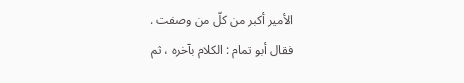الأمير أكبر من كلّ من وصفت .
فقال أبو تمام : الكلام بآخره ، ثم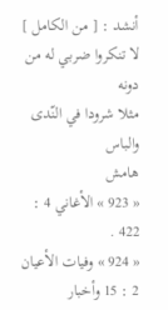أنشد : [ من الكامل ]
لا تنكروا ضربي له من دونه
مثلا شرودا في النّدى والباس
هامش
« 923 » الأغاني 4 : 422 .
« 924 » وفيات الأعيان 2 : 15 وأخبار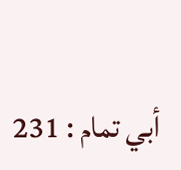أبي تمام : 231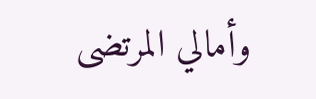وأمالي المرتضى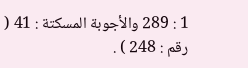1 : 289 والأجوبة المسكتة : 41 ( رقم : 248 ) .